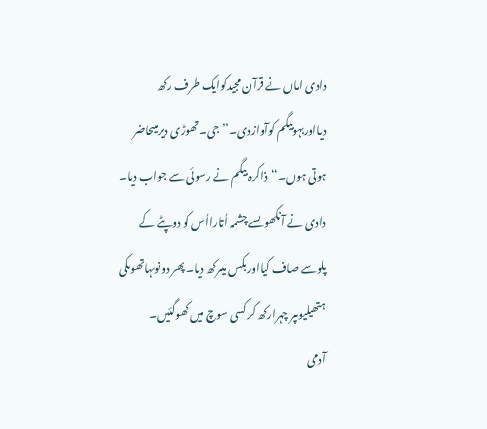دادی اماں نے قرآن مجیدکوایک طرف رکھ دیااوربہوبیگم کوآوازدی۔’’جی۔تھوڑی دیرمیںحاضر ہوتی ہوں۔‘‘ذاکرہ بیگم نے رسوئی سے جواب دیا۔
دادی نے آنکھوںسے چشمہ اُتارااُس کو دوپٹے کے پلوسے صاف کیااوربکس میںرکھ دیا۔ پھر دونوںہاتھوںکی ہتھیلیوںپر چہرارکھ کر کسی سوچ میں کھوگئیں۔
آدمی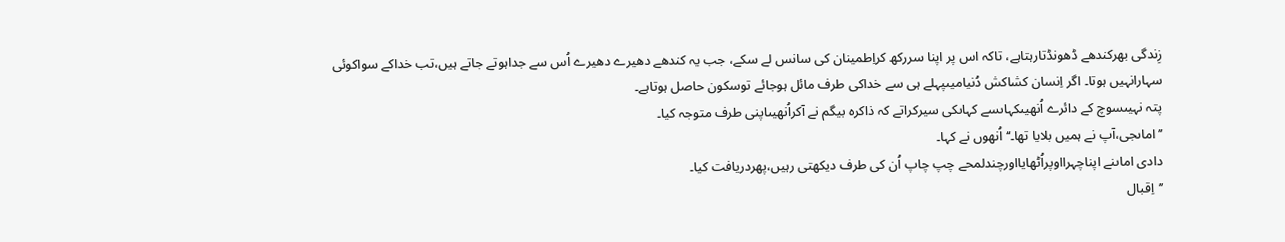زِندگی بھرکندھے ڈھونڈتارہتاہے، تاکہ اس پر اپنا سررکھ کراِطمینان کی سانس لے سکے، جب یہ کندھے دھیرے دھیرے اُس سے جداہوتے جاتے ہیں،تب خداکے سواکوئی سہارانہیں ہوتا۔ اگر اِنسان کشاکش دُنیامیںپہلے ہی سے خداکی طرف مائل ہوجائے توسکون حاصل ہوتاہے۔
پتہ نہیںسوچ کے دائرے اُنھیںکہاںسے کہاںکی سیرکراتے کہ ذاکرہ بیگم نے آکراُنھیںاپنی طرف متوجہ کیا۔
’’اماںجی،آپ نے ہمیں بلایا تھا۔‘‘ اُنھوں نے کہا۔
دادی اماںنے اپناچہرااوپراُٹھایااورچندلمحے چپ چاپ اُن کی طرف دیکھتی رہیں،پھردریافت کیا۔
’’اِقبال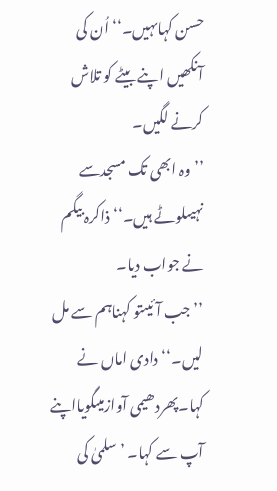حسن کہاںہیں۔‘‘اُن کی آنکھیں اپنے بیٹے کو تلاش کرنے لگیں۔
’’وہ ابھی تک مسجدسے نہیںلوٹے ہیں۔‘‘ ذاکرہ بیگم نے جواب دیا۔
’’جب آئیںتو کہناہم سے مل لیں۔‘‘دادی اماں نے کہا۔پھردھیمی آوازمیںگویااپنے آپ سے کہا۔ ’سلمیٰ کی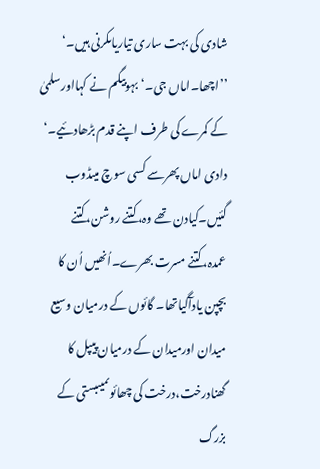شادی کی بہت ساری تیاریاںکرنی ہیں۔‘
’’اچھا۔اماں جی۔‘بہوبیگم نے کہااورسلمیٰ کے کمرے کی طرف اپنے قدم بڑھادئیے۔‘
دادی اماں پھرسے کسی سوچ میںڈوب گئیں۔کیادن تھے وہ،کتنے روشن،کتنے عمدہ،کتنے مسرت بھرے۔اُنھیں اُن کا بچپن یادآگیاتھا۔ گائوں کے درمیان وسیع میدان اورمیدان کے درمیان پیپل کا گھنادرخت،درخت کی چھائوںمیںبستی کے بزرگ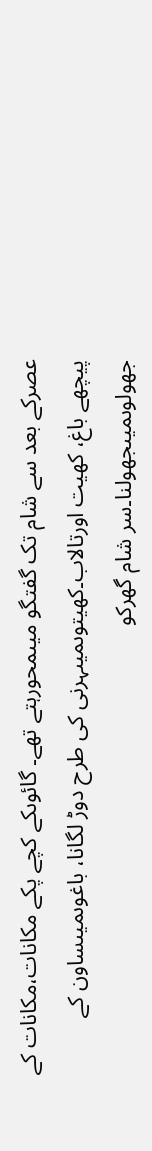عصرکے بعد سے شام تک گفتگو میںمحورہتے تھے۔ گائوںکے کچے پکے مکانات،مکانات کے پیچھے باغ، کھیت اورتالاب۔کھیتوںمیںہرنی کی طرح دوڑ لگانا، باغوںمیںساون کے جھولوںمیںجھولنا۔سر شام گھرکو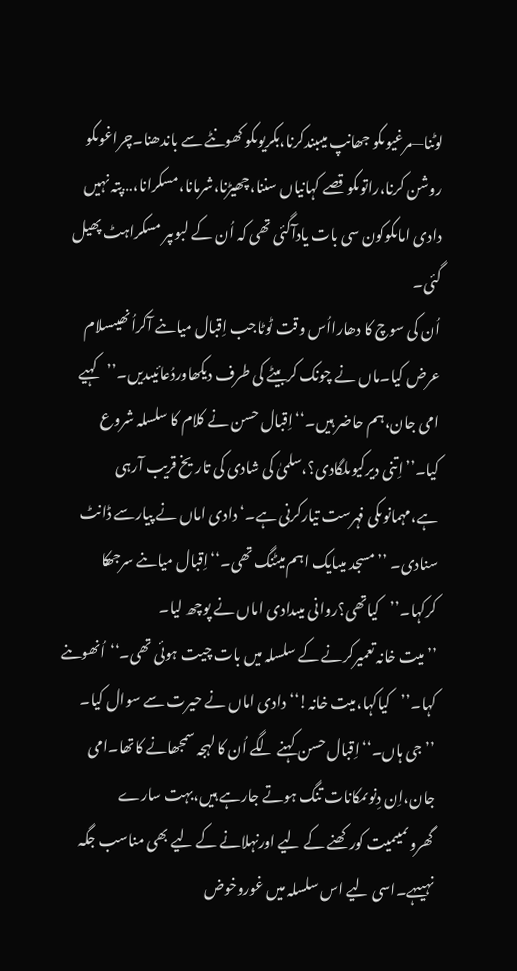لوٹنا—مرغیوںکو جھانپ میںبندکرنا،بکریوںکو کھونٹے سے باندھنا۔چراغوںکو روشن کرنا،راتوںکو قصے کہانیاں سننا،چھیڑنا،شرمانا،مسکرانا،…پتہ نہیں دادی اماںکوکون سی بات یادآگئی تھی کہ اُن کے لبوںپر مسکراہٹ پھیل گئی۔
اُن کی سوچ کا دھارااُس وقت ٹوٹاجب اِقبال میاںنے آکراُنھیںسلام عرض کیا۔ماں نے چونک کربیٹے کی طرف دیکھاوردُعائیںدیں۔’’کہیے امی جان،ہم حاضر ہیں۔‘‘اِقبال حسن نے کلام کا سلسلہ شروع کیا۔’’اِتنی دیرکیوںلگادی؟،سلمیٰ کی شادی کی تاریخ قریب آرہی ہے،مہمانوںکی فہرست تیارکرنی ہے۔‘دادی اماں نے پیارسے ڈانٹ سنادی۔ ’’مسجد میںایک اہم میٹنگ تھی۔‘‘اِقبال میاںنے سرجھکا کرکہا۔’’کیاتھی؟روانی میںدادی اماں نے پوچھ لیا۔
’’میت خانہ تعمیرکرنے کے سلسلہ میں بات چیت ہوئی تھی۔‘‘اُنھوںنے کہا۔’’کیاکہا،میت خانہ!‘‘دادی اماں نے حیرت سے سوال کیا۔
’’جی ہاں۔‘‘اِقبال حسن کہنے لگے اُن کا لہجہ سمجھانے کاتھا۔امی جان،اِن دِنوںمکانات تنگ ہوتے جارہے ہیں،بہت سارے گھروںمیںمیت کورکھنے کے لیے اورنہلانے کے لیے بھی مناسب جگہ نہیںہے۔اسی لیے اس سلسلہ میں غوروخوض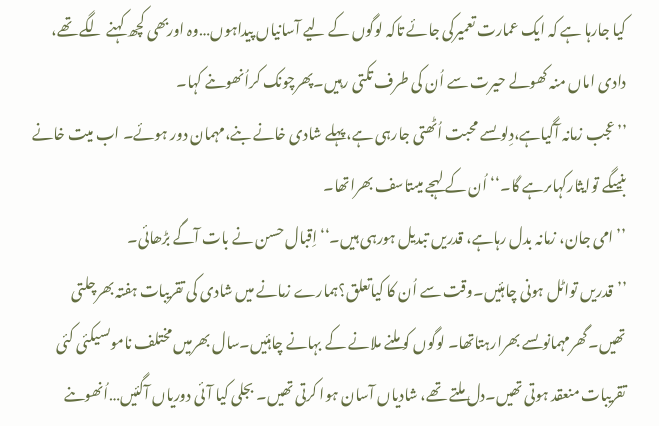کیا جارہا ہے کہ ایک عمارت تعمیرکی جائے تاکہ لوگوں کے لیے آسانیاں پیداہوں…وہ اوربھی کچھ کہنے لگے تھے، دادی اماں منہ کھولے حیرت سے اُن کی طرف تکتی رہیں۔پھرچونک کراُنھوںنے کہا۔
’’عجب زمانہ آگیاہے،دِلوںسے محبت اُٹھتی جارہی ہے،پہلے شادی خانے بنے،مہمان دور ہوئے۔ اب میت خانے بنیںگے توایثارکہاںرہے گا۔‘‘اُن کے لہجے میںتاسف بھراتھا۔
’’امی جان، زمانہ بدل رہاہے، قدریں تبدیل ہورہی ہیں۔‘‘اِقبال حسن نے بات آگے بڑھائی۔
’’قدریں تواٹل ہونی چاہئیں۔وقت سے اُن کا کیاتعلق؟ہمارے زمانے میں شادی کی تقریبات ہفتہ بھرچلتی تھیں۔گھرمہمانوںسے بھرارہتاتھا۔ لوگوں کو ملنے ملانے کے بہانے چاہئیں۔سال بھرمیں مختلف ناموںسیکئی کئی تقریبات منعقد ہوتی تھیں۔دل ملتے تھے، شادیاں آسان ہوا کرتی تھیں۔ بجلی کیا آئی دوریاں آگئیں…اُنھوںنے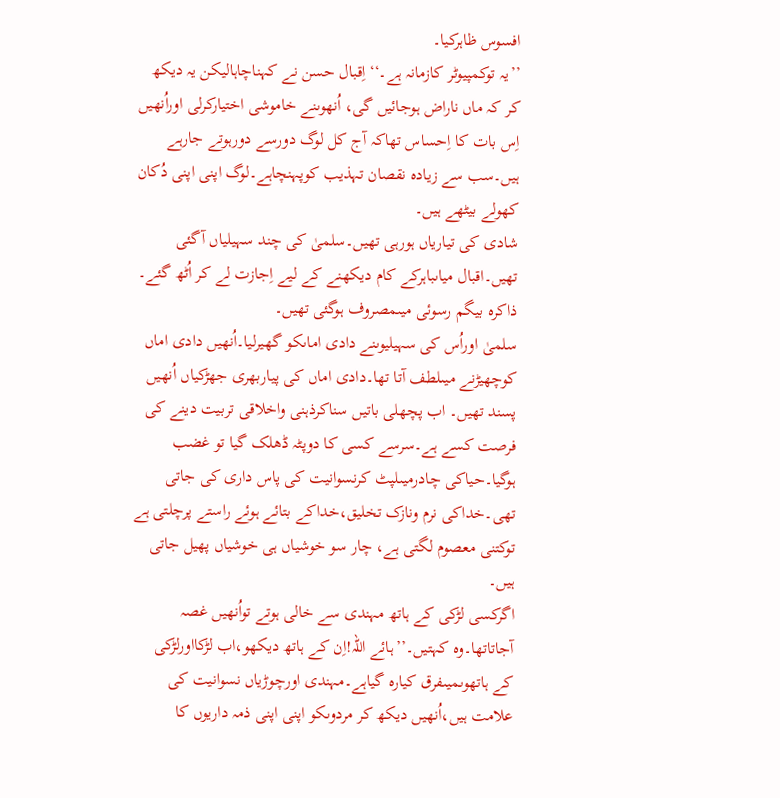افسوس ظاہرکیا۔
’’یہ توکمپیوٹر کازمانہ ہے۔‘‘اِقبال حسن نے کہناچاہالیکن یہ دیکھ کر کہ ماں ناراض ہوجائیں گی، اُنھوںنے خاموشی اختیارکرلی اوراُنھیں اِس بات کا اِحساس تھاکہ آج کل لوگ دورسے دورہوتے جارہے ہیں۔سب سے زیادہ نقصان تہذیب کوپہنچاہے۔لوگ اپنی اپنی دُکان کھولے بیٹھے ہیں۔
شادی کی تیاریاں ہورہی تھیں۔سلمیٰ کی چند سہیلیاں آگئی تھیں۔اقبال میاںباہرکے کام دیکھنے کے لیے اِجازت لے کر اُٹھ گئے۔
ذاکرہ بیگم رسوئی میںمصروف ہوگئی تھیں۔
سلمیٰ اوراُس کی سہیلیوںنے دادی اماںکو گھیرلیا۔اُنھیں دادی اماں کوچھیڑنے میںلطف آتا تھا۔دادی اماں کی پیاربھری جھڑکیاں اُنھیں پسند تھیں۔ اب پچھلی باتیں سناکرذہنی واخلاقی تربیت دینے کی فرصت کسے ہے۔سرسے کسی کا دوپٹہ ڈھلک گیا تو غضب ہوگیا۔حیاکی چادرمیںلپٹ کرنسوانیت کی پاس داری کی جاتی تھی۔خداکی نرم ونازک تخلیق،خداکے بتائے ہوئے راستے پرچلتی ہے توکتنی معصوم لگتی ہے، چار سو خوشیاں ہی خوشیاں پھیل جاتی ہیں۔
اگرکسی لڑکی کے ہاتھ مہندی سے خالی ہوتے تواُنھیں غصہ آجاتاتھا۔وہ کہتیں۔’’ہائے اللہ!اِن کے ہاتھ دیکھو،اب لڑکااورلڑکی کے ہاتھوںمیںفرق کیارہ گیاہے۔مہندی اورچوڑیاں نسوانیت کی علامت ہیں،اُنھیں دیکھ کر مردوںکو اپنی اپنی ذمہ داریوں کا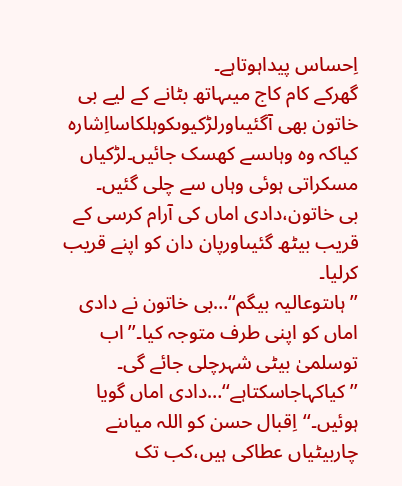اِحساس پیداہوتاہے۔
گھرکے کام کاج میںہاتھ بٹانے کے لیے بی خاتون بھی آگئیںاورلڑکیوںکوہلکاسااِشارہ کیاکہ وہ وہاںسے کھسک جائیں۔لڑکیاں مسکراتی ہوئی وہاں سے چلی گئیں۔
بی خاتون،دادی اماں کی آرام کرسی کے قریب بیٹھ گئیںاورپان دان کو اپنے قریب کرلیا۔
’’ہاںتوعالیہ بیگم‘‘…بی خاتون نے دادی اماں کو اپنی طرف متوجہ کیا۔’’اب توسلمیٰ بیٹی شہرچلی جائے گی۔
’’کیاکہاجاسکتاہے‘‘…دادی اماں گویا ہوئیں۔‘‘اِقبال حسن کو اللہ میاںنے چاربیٹیاں عطاکی ہیں،کب تک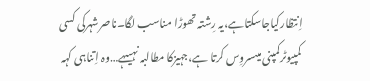اِنتظارکیاجاسکتاہے،یہ رِشتہ تھوڑا مناسب لگا۔ناصرشہرکی کسی کمپیوٹرکمپنی میںسروِس کرتا ہے،جہیزکا مطالبہ نہیںہے…وہ اِتناہی کہہ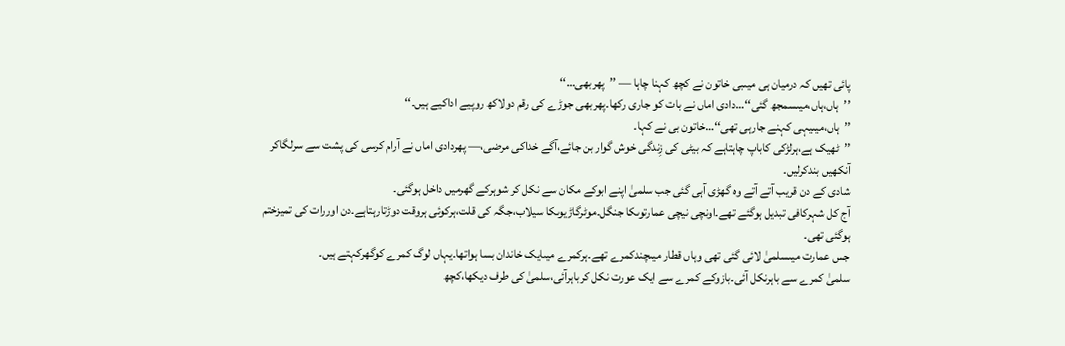پائی تھیں کہ درمیان ہی میںبی خاتون نے کچھ کہنا چاہا — ’’پھربھی…‘‘
’’ہاں،ہاں،میںسمجھ گئی‘‘…دادی اماں نے بات کو جاری رکھا۔پھربھی جوڑے کی رقم دولاکھ روپیے اداکیے ہیں۔‘‘
’’ہاں،میںیہی کہنے جارہی تھی‘‘…خاتون بی نے کہا۔
’’ٹھیک ہے،ہرلڑکی کاباپ چاہتاہے کہ بیٹی کی زِندگی خوش گوار بن جائے،آگے خداکی مرضی،— پھردادی اماں نے آرام کرسی کی پشت سے سرلگاکر آنکھیں بندکرلیں۔
شادی کے دن قریب آتے آتے وہ گھڑی آہی گئی جب سلمیٰ اپنے ابوکے مکان سے نکل کر شوہرکے گھرمیں داخل ہوگئی۔
آج کل شہرکافی تبدیل ہوگئے تھے۔اونچی نیچی عمارتوںکا جنگل۔موٹرگاڑیوںکا سیلاب،جگہ کی قلت،ہرکوئی ہروقت دوڑتارہتاہے۔دن اوررات کی تمیزختم ہوگئی تھی۔
جس عمارت میںسلمیٰ لائی گئی تھی وہاں قطار میںچندکمرے تھے۔ہرکمرے میںایک خاندان بسا ہواتھا۔یہاں لوگ کمرے کوگھرکہتے ہیں۔
سلمیٰ کمرے سے باہرنکل آئی۔بازوکے کمرے سے ایک عورت نکل کرباہرآئی،سلمیٰ کی طرف دیکھا،کچھ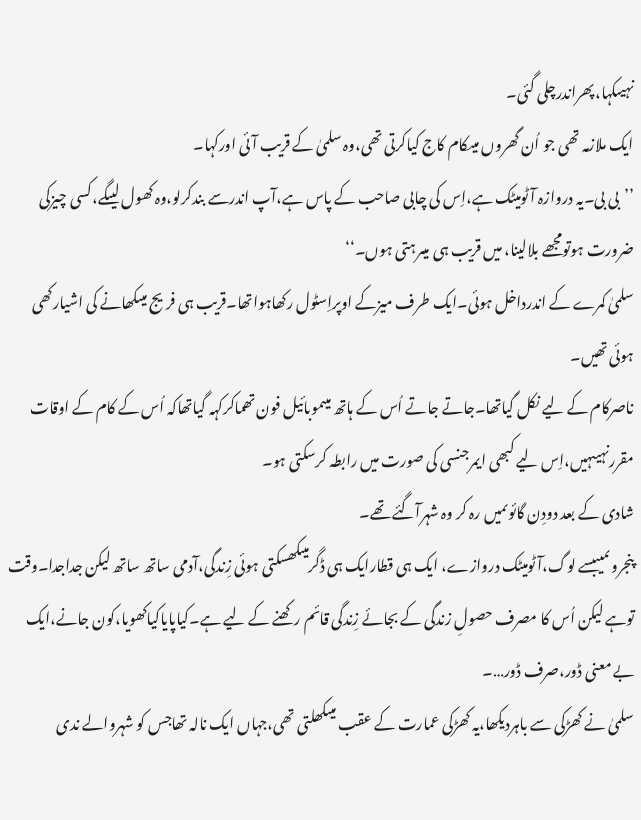نہیںکہا،پھراندرچلی گئی۔
ایک ملازمہ تھی جو اُن گھروں میںکام کاج کیاکرتی تھی،وہ سلمیٰ کے قریب آئی اورکہا۔
’’بی بی۔یہ دروازہ آٹومیٹک ہے،اِس کی چابی صاحب کے پاس ہے،آپ اندرسے بندکرلو،وہ کھول لیںگے،کسی چیزکی ضرورت ہوتومجھے بلالینا، میں قریب ہی میںرہتی ہوں۔‘‘
سلمیٰ کمرے کے اندرداخل ہوئی۔ایک طرف میزکے اوپراِسٹول رکھاہواتھا۔قریب ہی فریج میںکھانے کی اشیارکھی ہوئی تھیں۔
ناصرکام کے لیے نکل گیاتھا۔جاتے جاتے اُس کے ہاتھ میںموبائیل فون تھماکرکہہ گیاتھاکہ اُس کے کام کے اوقات مقررنہیںہیں،اِس لیے کبھی ایمرجنسی کی صورت میں رابطہ کرسکتی ہو۔
شادی کے بعد دودِن گائوںمیں رہ کر وہ شہرآگئے تھے۔
پنجروںمیںبسے لوگ،آٹومیٹک دروازے، ایک ہی قطارایک ہی ڈگرمیںکھسکتی ہوئی زِندگی،آدمی ساتھ ساتھ لیکن جداجدا۔وقت توہے لیکن اُس کا مصرف حصولِ زندگی کے بجائے زِندگی قائم رکھنے کے لیے ہے۔کیاپایاکیاکھویا،کون جانے،ایک بے معنی ڈور،صرف ڈور…۔
سلمیٰ نے کھڑکی سے باہردیکھا،یہ کھڑکی عمارت کے عقب میںکھلتی تھی،جہاں ایک نالہ تھاجس کو شہروالے ندی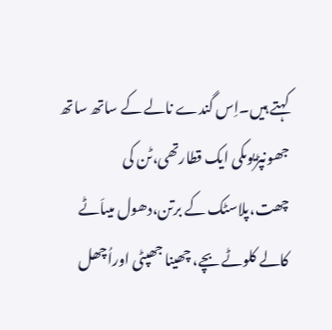کہتے ہیں۔اِس گندے نالے کے ساتھ ساتھ جھونپڑیوںکی ایک قطارتھی،ٹن کی چھت،پلاسٹک کے برتن،دھول میںاَٹے کالے کلوٹے بچے، چھینا جھپٹی اوراُچھل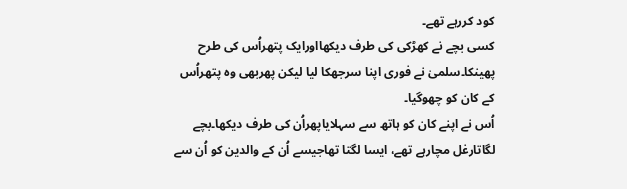کود کررہے تھے۔
کسی بچے نے کھڑکی کی طرف دیکھااورایک پتھراُس کی طرح پھینکا۔سلمیٰ نے فوری اپنا سرجھکا لیا لیکن پھربھی وہ پتھراُس کے کان کو چھوگیا۔
اُس نے اپنے کان کو ہاتھ سے سہلایاپھراُن کی طرف دیکھا۔بچے لگاتارغل مچارہے تھے، ایسا لگتا تھاجیسے اُن کے والدین کو اُن سے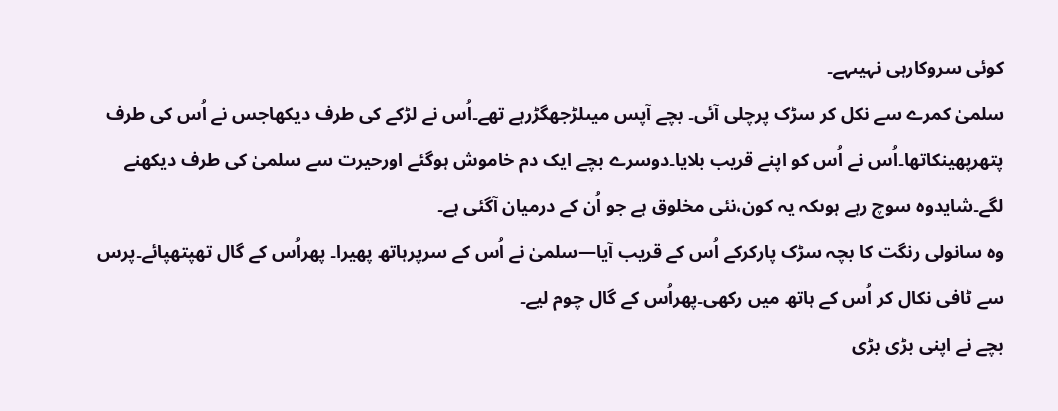کوئی سروکارہی نہیںہے۔
سلمیٰ کمرے سے نکل کر سڑک پرچلی آئی۔ بچے آپس میںلڑجھگڑرہے تھے۔اُس نے لڑکے کی طرف دیکھاجس نے اُس کی طرف پتھرپھینکاتھا۔اُس نے اُس کو اپنے قریب بلایا۔دوسرے بچے ایک دم خاموش ہوگئے اورحیرت سے سلمیٰ کی طرف دیکھنے لگے۔شایدوہ سوچ رہے ہوںکہ یہ کون،نئی مخلوق ہے جو اُن کے درمیان آگئی ہے۔
وہ سانولی رنگت کا بچہ سڑک پارکرکے اُس کے قریب آیا—سلمیٰ نے اُس کے سرپرہاتھ پھیرا۔ پھراُس کے گال تھپتھپائے۔پرس سے ٹافی نکال کر اُس کے ہاتھ میں رکھی۔پھراُس کے گال چوم لیے۔
بچے نے اپنی بڑی بڑی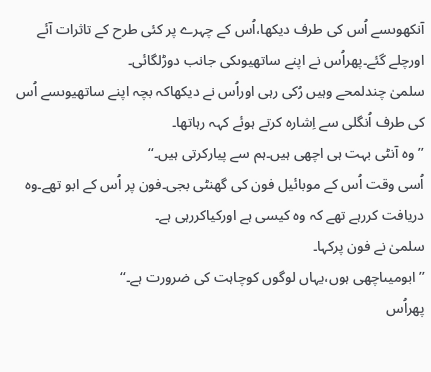آنکھوںسے اُس کی طرف دیکھا،اُس کے چہرے پر کئی طرح کے تاثرات آئے اورچلے گئے۔پھراُس نے اپنے ساتھیوںکی جانب دوڑلگائی۔
سلمیٰ چندلمحے وہیں رُکی رہی اوراُس نے دیکھاکہ بچہ اپنے ساتھیوںسے اُس کی طرف اُنگلی سے اِشارہ کرتے ہوئے کہہ رہاتھا۔
’’وہ آنٹی بہت ہی اچھی ہیں۔ہم سے پیارکرتی ہیں۔‘‘
اُسی وقت اُس کے موبائیل فون کی گھنٹی بجی۔فون پر اُس کے ابو تھے۔وہ دریافت کررہے تھے کہ وہ کیسی ہے اورکیاکررہی ہے۔
سلمیٰ نے فون پرکہا۔
’’ابومیںاچھی ہوں،یہاں لوگوں کوچاہت کی ضرورت ہے۔‘‘
پھراُس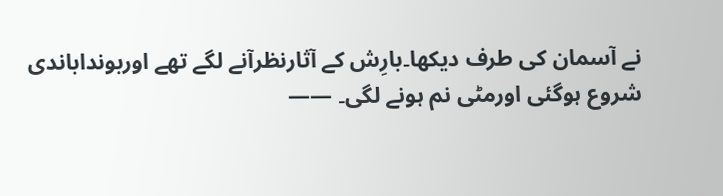نے آسمان کی طرف دیکھا۔بارِش کے آثارنظرآنے لگے تھے اوربونداباندی شروع ہوگئی اورمٹی نم ہونے لگی۔ ——